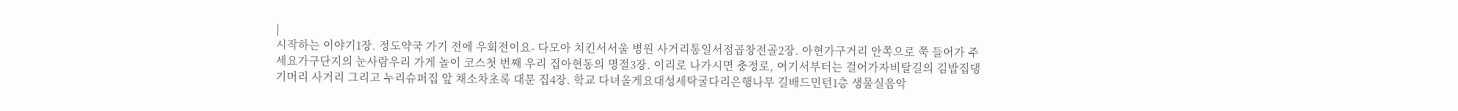|
시작하는 이야기1장. 정도약국 가기 전에 우회전이요- 다모아 치킨서서울 병원 사거리통일서점곱창전골2장. 아현가구거리 안쪽으로 쭉 들어가 주세요가구단지의 눈사람우리 가게 놀이 코스첫 번째 우리 집아현동의 명절3장. 이리로 나가시면 충정로, 여기서부터는 걸어가자비탈길의 김밥집댕기머리 사거리 그리고 누리슈퍼집 앞 채소차초록 대문 집4장. 학교 다녀올게요대성세탁굴다리은행나무 길배드민턴1층 생물실음악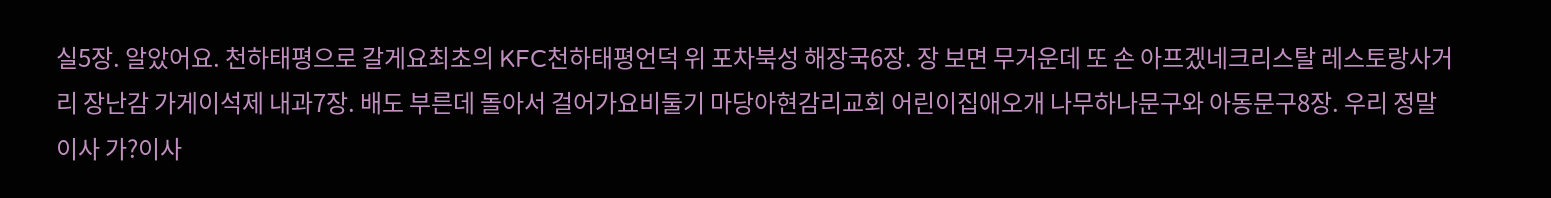실5장. 알았어요. 천하태평으로 갈게요최초의 KFC천하태평언덕 위 포차북성 해장국6장. 장 보면 무거운데 또 손 아프겠네크리스탈 레스토랑사거리 장난감 가게이석제 내과7장. 배도 부른데 돌아서 걸어가요비둘기 마당아현감리교회 어린이집애오개 나무하나문구와 아동문구8장. 우리 정말 이사 가?이사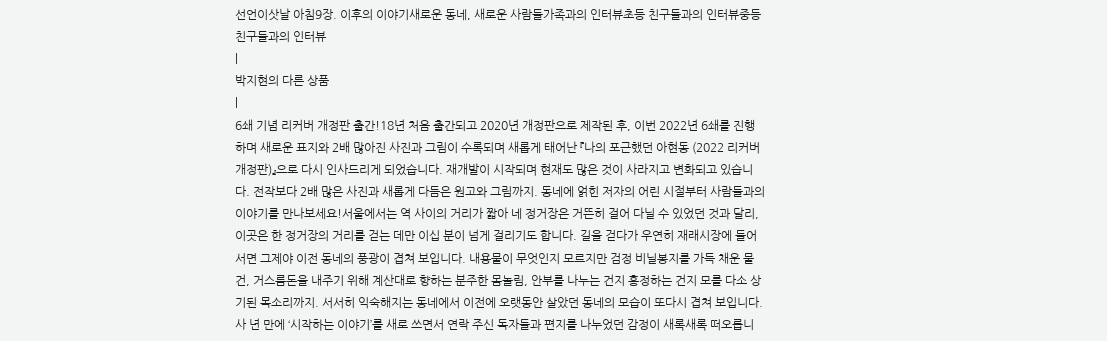선언이삿날 아침9장. 이후의 이야기새로운 동네, 새로운 사람들가족과의 인터뷰초등 친구들과의 인터뷰중등 친구들과의 인터뷰
|
박지현의 다른 상품
|
6쇄 기념 리커버 개정판 출간!18년 처음 출간되고 2020년 개정판으로 제작된 후, 이번 2022년 6쇄를 진행하며 새로운 표지와 2배 많아진 사진과 그림이 수록되며 새롭게 태어난 『나의 포근했던 아현동 (2022 리커버 개정판)』으로 다시 인사드리게 되었습니다. 재개발이 시작되며 현재도 많은 것이 사라지고 변화되고 있습니다. 전작보다 2배 많은 사진과 새롭게 다듬은 원고와 그림까지. 동네에 얽힌 저자의 어린 시절부터 사람들과의 이야기를 만나보세요!서울에서는 역 사이의 거리가 짧아 네 정거장은 거뜬히 걸어 다닐 수 있었던 것과 달리, 이곳은 한 정거장의 거리를 걷는 데만 이십 분이 넘게 걸리기도 합니다. 길을 걷다가 우연히 재래시장에 들어서면 그제야 이전 동네의 풍광이 겹쳐 보입니다. 내용물이 무엇인지 모르지만 검정 비닐봉지를 가득 채운 물건, 거스름돈을 내주기 위해 계산대로 향하는 분주한 몸놀림, 안부를 나누는 건지 흥정하는 건지 모를 다소 상기된 목소리까지. 서서히 익숙해지는 동네에서 이전에 오랫동안 살았던 동네의 모습이 또다시 겹쳐 보입니다.사 년 만에 ‘시작하는 이야기’를 새로 쓰면서 연락 주신 독자들과 편지를 나누었던 감정이 새록새록 떠오릅니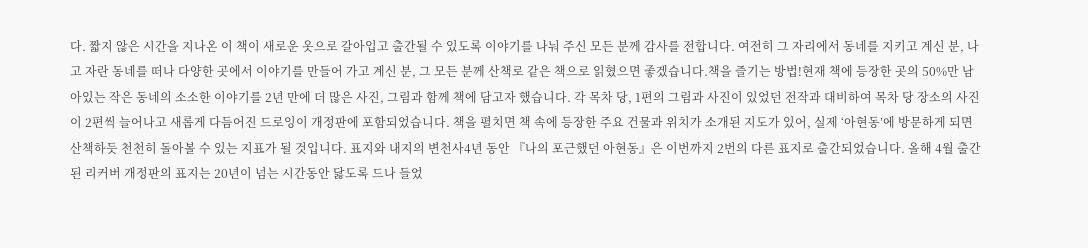다. 짧지 않은 시간을 지나온 이 책이 새로운 옷으로 갈아입고 출간될 수 있도록 이야기를 나눠 주신 모든 분께 감사를 전합니다. 여전히 그 자리에서 동네를 지키고 계신 분, 나고 자란 동네를 떠나 다양한 곳에서 이야기를 만들어 가고 계신 분, 그 모든 분께 산책로 같은 책으로 읽혔으면 좋겠습니다.책을 즐기는 방법!현재 책에 등장한 곳의 50%만 남아있는 작은 동네의 소소한 이야기를 2년 만에 더 많은 사진, 그림과 함께 책에 담고자 했습니다. 각 목차 당, 1편의 그림과 사진이 있었던 전작과 대비하여 목차 당 장소의 사진이 2편씩 늘어나고 새롭게 다듬어진 드로잉이 개정판에 포함되었습니다. 책을 펼치면 책 속에 등장한 주요 건물과 위치가 소개된 지도가 있어, 실제 ‘아현동’에 방문하게 되면 산책하듯 천천히 돌아볼 수 있는 지표가 될 것입니다. 표지와 내지의 변천사4년 동안 『나의 포근했던 아현동』은 이번까지 2번의 다른 표지로 출간되었습니다. 올해 4월 출간된 리커버 개정판의 표지는 20년이 넘는 시간동안 닳도록 드나 들었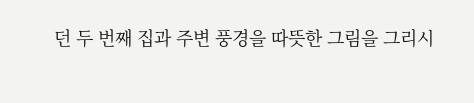던 두 번째 집과 주변 풍경을 따뜻한 그림을 그리시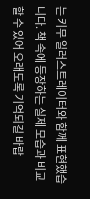는 키무 일러스트레이터와 함께 표현했습니다. 책 속에 등장하는 실제 모습과 비교할 수 있어 오래도록 기억되길 바랍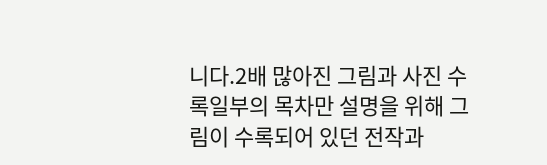니다.2배 많아진 그림과 사진 수록일부의 목차만 설명을 위해 그림이 수록되어 있던 전작과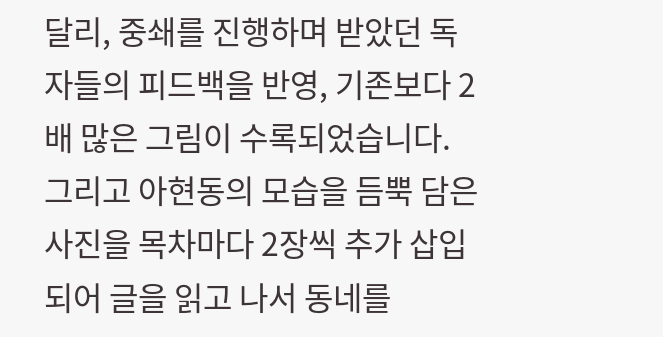달리, 중쇄를 진행하며 받았던 독자들의 피드백을 반영, 기존보다 2배 많은 그림이 수록되었습니다. 그리고 아현동의 모습을 듬뿍 담은 사진을 목차마다 2장씩 추가 삽입되어 글을 읽고 나서 동네를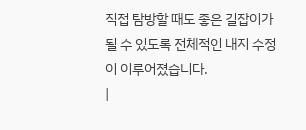직접 탐방할 때도 좋은 길잡이가 될 수 있도록 전체적인 내지 수정이 이루어졌습니다.
|